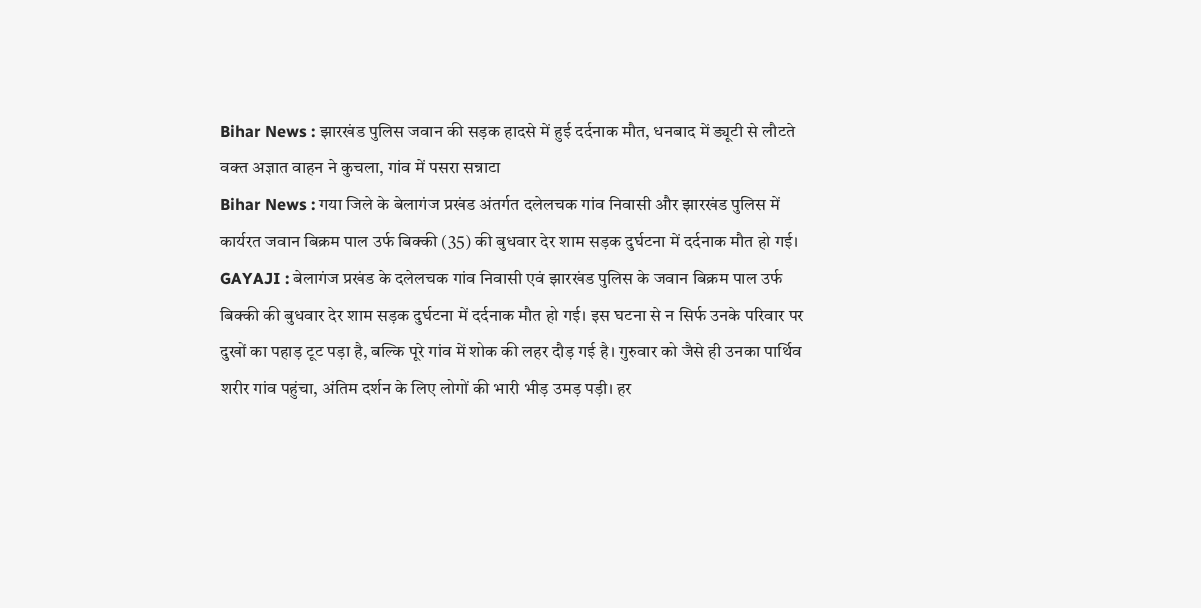Bihar News : झारखंड पुलिस जवान की सड़क हादसे में हुई दर्दनाक मौत, धनबाद में ड्यूटी से लौटते वक्त अज्ञात वाहन ने कुचला, गांव में पसरा सन्नाटा
Bihar News : गया जिले के बेलागंज प्रखंड अंतर्गत दलेलचक गांव निवासी और झारखंड पुलिस में कार्यरत जवान बिक्रम पाल उर्फ बिक्की (35) की बुधवार देर शाम सड़क दुर्घटना में दर्दनाक मौत हो गई।
GAYAJI : बेलागंज प्रखंड के दलेलचक गांव निवासी एवं झारखंड पुलिस के जवान बिक्रम पाल उर्फ बिक्की की बुधवार देर शाम सड़क दुर्घटना में दर्दनाक मौत हो गई। इस घटना से न सिर्फ उनके परिवार पर दुखों का पहाड़ टूट पड़ा है, बल्कि पूरे गांव में शोक की लहर दौड़ गई है। गुरुवार को जैसे ही उनका पार्थिव शरीर गांव पहुंचा, अंतिम दर्शन के लिए लोगों की भारी भीड़ उमड़ पड़ी। हर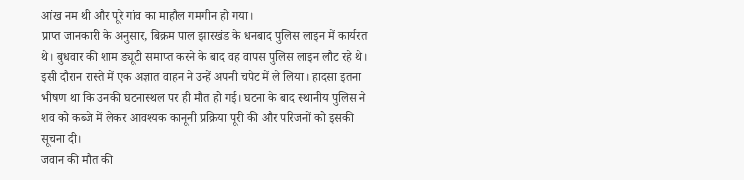आंख नम थी और पूरे गांव का माहौल गमगीन हो गया।
प्राप्त जानकारी के अनुसार, बिक्रम पाल झारखंड के धनबाद पुलिस लाइन में कार्यरत थे। बुधवार की शाम ड्यूटी समाप्त करने के बाद वह वापस पुलिस लाइन लौट रहे थे। इसी दौरान रास्ते में एक अज्ञात वाहन ने उन्हें अपनी चपेट में ले लिया। हादसा इतना भीषण था कि उनकी घटनास्थल पर ही मौत हो गई। घटना के बाद स्थानीय पुलिस ने शव को कब्जे में लेकर आवश्यक कानूनी प्रक्रिया पूरी की और परिजनों को इसकी सूचना दी।
जवान की मौत की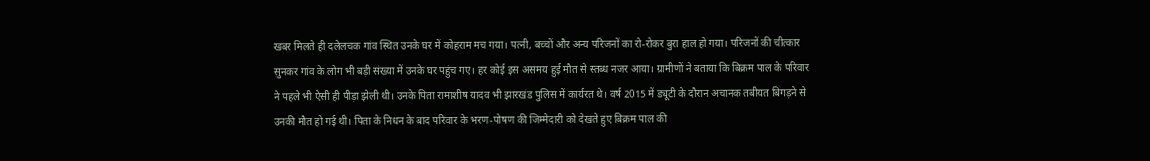खबर मिलते ही दलेलचक गांव स्थित उनके घर में कोहराम मच गया। पत्नी, बच्चों और अन्य परिजनों का रो-रोकर बुरा हाल हो गया। परिजनों की चीत्कार सुनकर गांव के लोग भी बड़ी संख्या में उनके घर पहुंच गए। हर कोई इस असमय हुई मौत से स्तब्ध नजर आया। ग्रामीणों ने बताया कि बिक्रम पाल के परिवार ने पहले भी ऐसी ही पीड़ा झेली थी। उनके पिता रामाशीष यादव भी झारखंड पुलिस में कार्यरत थे। वर्ष 2015 में ड्यूटी के दौरान अचानक तबीयत बिगड़ने से उनकी मौत हो गई थी। पिता के निधन के बाद परिवार के भरण-पोषण की जिम्मेदारी को देखते हुए बिक्रम पाल की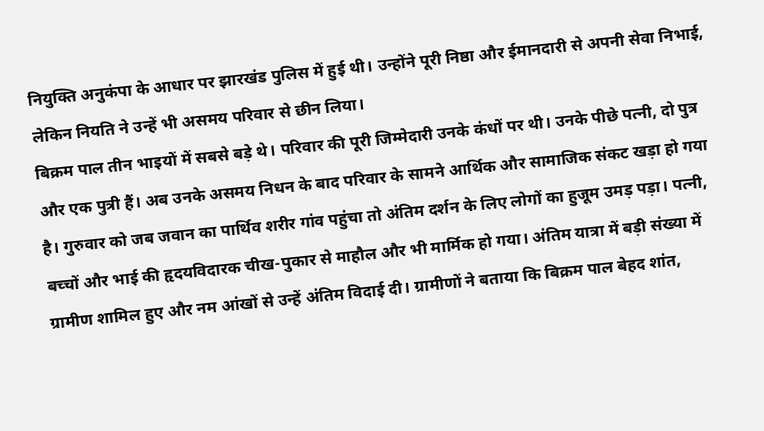नियुक्ति अनुकंपा के आधार पर झारखंड पुलिस में हुई थी। उन्होंने पूरी निष्ठा और ईमानदारी से अपनी सेवा निभाई, लेकिन नियति ने उन्हें भी असमय परिवार से छीन लिया।
बिक्रम पाल तीन भाइयों में सबसे बड़े थे। परिवार की पूरी जिम्मेदारी उनके कंधों पर थी। उनके पीछे पत्नी, दो पुत्र और एक पुत्री हैं। अब उनके असमय निधन के बाद परिवार के सामने आर्थिक और सामाजिक संकट खड़ा हो गया है। गुरुवार को जब जवान का पार्थिव शरीर गांव पहुंचा तो अंतिम दर्शन के लिए लोगों का हुजूम उमड़ पड़ा। पत्नी, बच्चों और भाई की हृदयविदारक चीख-पुकार से माहौल और भी मार्मिक हो गया। अंतिम यात्रा में बड़ी संख्या में ग्रामीण शामिल हुए और नम आंखों से उन्हें अंतिम विदाई दी। ग्रामीणों ने बताया कि बिक्रम पाल बेहद शांत,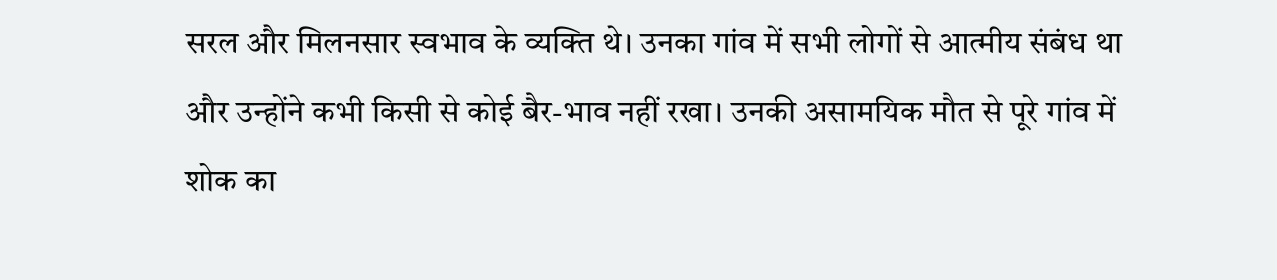सरल और मिलनसार स्वभाव के व्यक्ति थे। उनका गांव में सभी लोगों से आत्मीय संबंध था और उन्होंने कभी किसी से कोई बैर-भाव नहीं रखा। उनकी असामयिक मौत से पूरे गांव में शोक का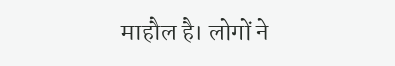माहौल है। लोगों ने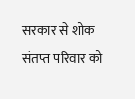सरकार से शोक संतप्त परिवार को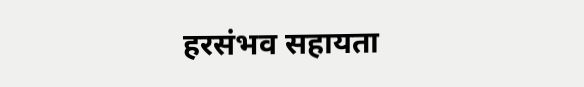हरसंभव सहायता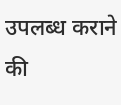उपलब्ध कराने की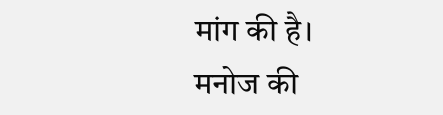मांग की है।
मनोज की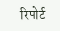रिपोर्ट